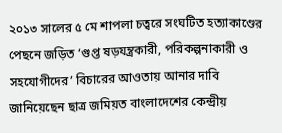২০১৩ সালের ৫ মে শাপলা চত্বরে সংঘটিত হত্যাকাণ্ডের পেছনে জড়িত ‘গুপ্ত ষড়যন্ত্রকারী, পরিকল্পনাকারী ও সহযোগীদের’ বিচারের আওতায় আনার দাবি জানিয়েছেন ছাত্র জমিয়ত বাংলাদেশের কেন্দ্রীয়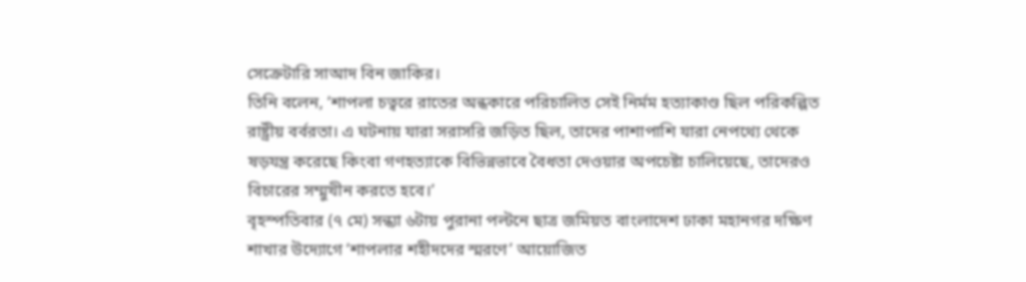সেক্রেটারি সাআদ বিন জাকির।
তিনি বলেন, ‘শাপলা চত্বরে রাতের অন্ধকারে পরিচালিত সেই নির্মম হত্যাকাণ্ড ছিল পরিকল্পিত রাষ্ট্রীয় বর্বরতা। এ ঘটনায় যারা সরাসরি জড়িত ছিল, তাদের পাশাপাশি যারা নেপথ্যে থেকে ষড়যন্ত্র করেছে কিংবা গণহত্যাকে বিভিন্নভাবে বৈধতা দেওয়ার অপচেষ্টা চালিয়েছে, তাদেরও বিচারের সম্মুখীন করতে হবে।’
বৃহস্পতিবার (৭ মে) সন্ধ্যা ৬টায় পুরানা পল্টনে ছাত্র জমিয়ত বাংলাদেশ ঢাকা মহানগর দক্ষিণ শাখার উদ্যোগে ‘শাপলার শহীদদের স্মরণে’ আয়োজিত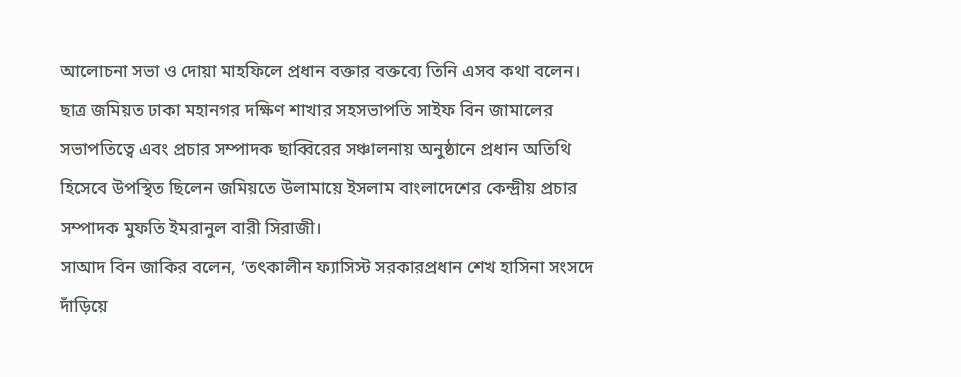আলোচনা সভা ও দোয়া মাহফিলে প্রধান বক্তার বক্তব্যে তিনি এসব কথা বলেন।
ছাত্র জমিয়ত ঢাকা মহানগর দক্ষিণ শাখার সহসভাপতি সাইফ বিন জামালের সভাপতিত্বে এবং প্রচার সম্পাদক ছাব্বিরের সঞ্চালনায় অনুষ্ঠানে প্রধান অতিথি হিসেবে উপস্থিত ছিলেন জমিয়তে উলামায়ে ইসলাম বাংলাদেশের কেন্দ্রীয় প্রচার সম্পাদক মুফতি ইমরানুল বারী সিরাজী।
সাআদ বিন জাকির বলেন, ‘তৎকালীন ফ্যাসিস্ট সরকারপ্রধান শেখ হাসিনা সংসদে দাঁড়িয়ে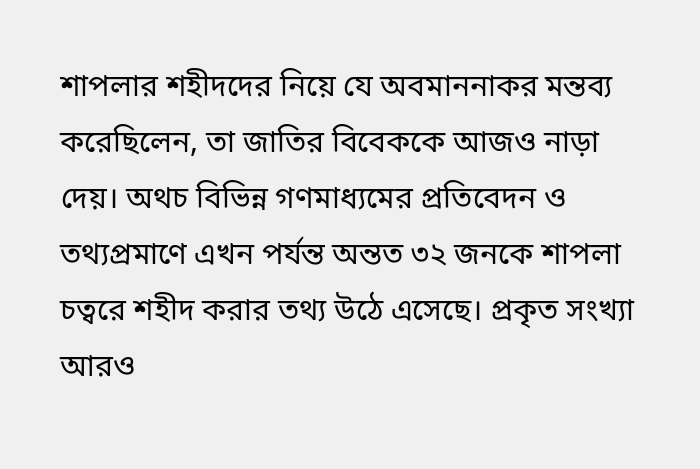শাপলার শহীদদের নিয়ে যে অবমাননাকর মন্তব্য করেছিলেন, তা জাতির বিবেককে আজও নাড়া দেয়। অথচ বিভিন্ন গণমাধ্যমের প্রতিবেদন ও তথ্যপ্রমাণে এখন পর্যন্ত অন্তত ৩২ জনকে শাপলা চত্বরে শহীদ করার তথ্য উঠে এসেছে। প্রকৃত সংখ্যা আরও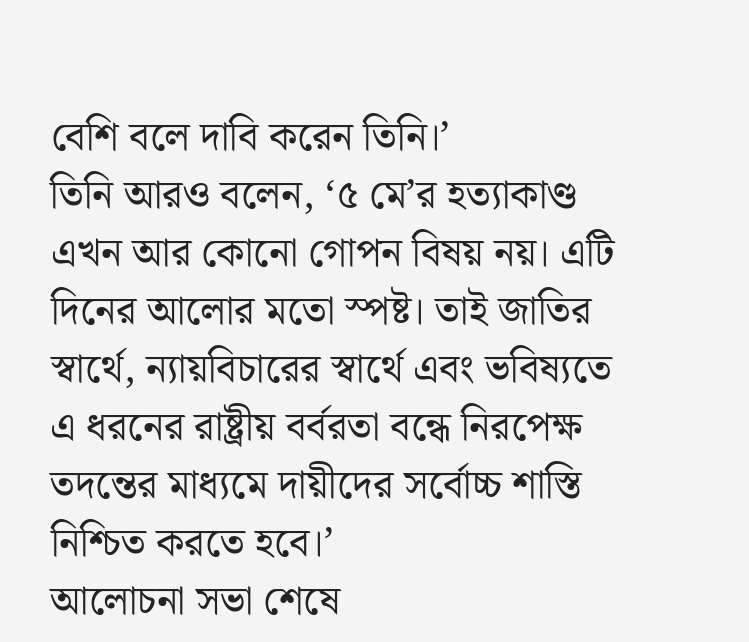বেশি বলে দাবি করেন তিনি।’
তিনি আরও বলেন, ‘৫ মে’র হত্যাকাণ্ড এখন আর কোনো গোপন বিষয় নয়। এটি দিনের আলোর মতো স্পষ্ট। তাই জাতির স্বার্থে, ন্যায়বিচারের স্বার্থে এবং ভবিষ্যতে এ ধরনের রাষ্ট্রীয় বর্বরতা বন্ধে নিরপেক্ষ তদন্তের মাধ্যমে দায়ীদের সর্বোচ্চ শাস্তি নিশ্চিত করতে হবে।’
আলোচনা সভা শেষে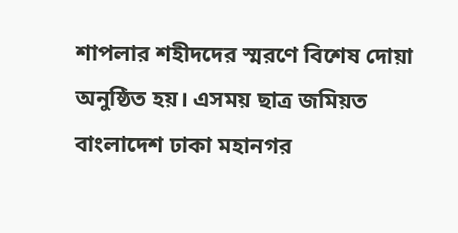শাপলার শহীদদের স্মরণে বিশেষ দোয়া অনুষ্ঠিত হয়। এসময় ছাত্র জমিয়ত বাংলাদেশ ঢাকা মহানগর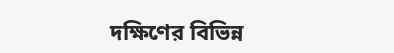দক্ষিণের বিভিন্ন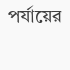পর্যায়ের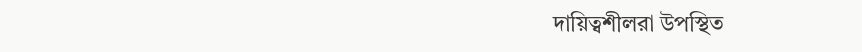দায়িত্বশীলরা উপস্থিত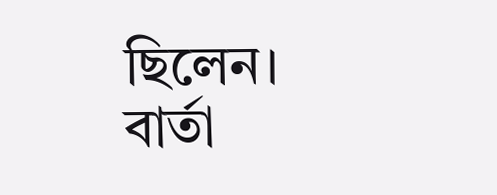ছিলেন।
বার্তা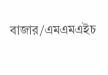বাজার/এমএমএইচ